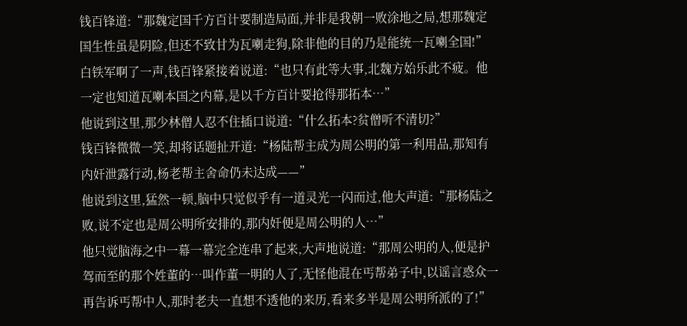钱百锋道:“那魏定国千方百计要制造局面,并非是我朝一败涂地之局,想那魏定国生性虽是阴险,但还不致甘为瓦喇走狗,除非他的目的乃是能统一瓦喇全国!”
白铁军啊了一声,钱百锋紧接着说道:“也只有此等大事,北魏方始乐此不疲。他一定也知道瓦喇本国之内幕,是以千方百计要抢得那拓本…”
他说到这里,那少林僧人忍不住插口说道:“什么拓本?贫僧听不清切?”
钱百锋微微一笑,却将话题扯开道:“杨陆帮主成为周公明的第一利用品,那知有内奸泄露行动,杨老帮主舍命仍未达成——”
他说到这里,猛然一顿,脑中只觉似乎有一道灵光一闪而过,他大声道:“那杨陆之败,说不定也是周公明所安排的,那内奸便是周公明的人…”
他只觉脑海之中一幕一幕完全连串了起来,大声地说道:“那周公明的人,便是护驾而至的那个姓董的…叫作董一明的人了,无怪他混在丐帮弟子中,以谣言惑众一再告诉丐帮中人,那时老夫一直想不透他的来历,看来多半是周公明所派的了!”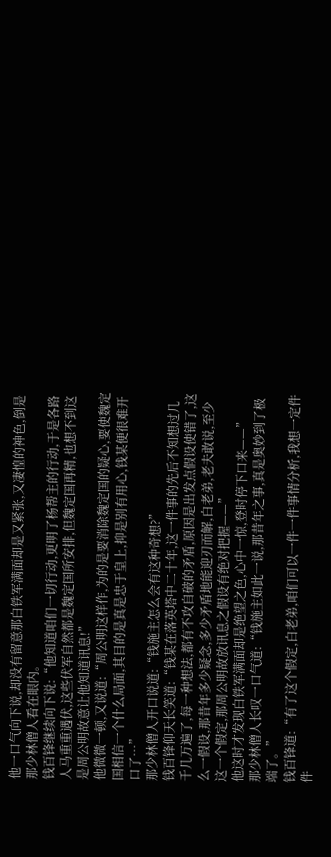他一口气向下说,却没有留意那白铁军满面却是又紧张,又凄惶的神色,倒是那少林僧人看在眼内。
钱百锋继续向下说:“他知道咱们一切行动,更明了杨帮主的行动,于是各路人马重重遇伏,这些伏军自然都是魏定国所安排,但魏定国再精,也想不到这是周公明故意让他知道讯息!”
他微微一顿,又说道:“周公明这样作,为的是要消除魏定国的疑心,要使魏定国相信一个什么局面,其目的是真是忠于皇上,抑是别有用心,钱某便很难开口了…”
那少林僧人开口说道:“钱施主怎么会有这种奇想?”
钱百锋仰天长笑道:“钱某在落英塔中二十年,这一件事的先后不知想过几千几万遍了,每一种想法,都有不攻自破的矛盾,原因是出发点假设使错了,这么一假设,那昔年多少疑念,多少矛盾地能迎刃而解,白老弟,老夫敢说,至少这一个假定,那周公明故放讯息之假设有绝对把握——”
他这时才发现白铁军满面却是绝望之色,心中一惊,登时停下口来——”
那少林僧人长叹一口气道:“钱施主如此一说,那昔年之事,真是奥妙到了极端了。”
钱百锋道:“有了这个假定,白老弟,咱们可以一件一件事情分析,我想一定件件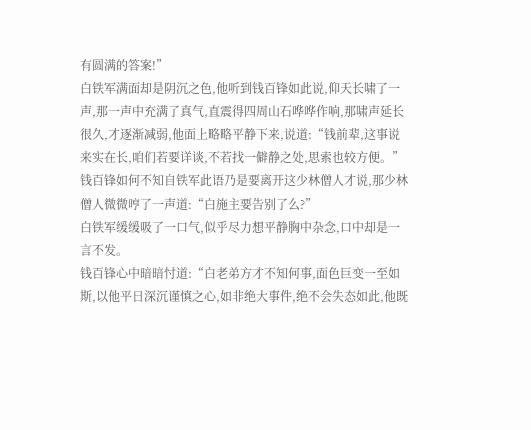有圆满的答案!”
白铁军满面却是阴沉之色,他听到钱百锋如此说,仰天长啸了一声,那一声中充满了真气,直震得四周山石哗哗作响,那啸声延长很久,才逐渐减弱,他面上略略平静下来,说道:“钱前辈,这事说来实在长,咱们若要详谈,不若找一僻静之处,思索也较方便。”
钱百锋如何不知自铁军此语乃是要离开这少林僧人才说,那少林僧人微微哼了一声道:“白施主要告别了么?”
白铁军缓缓吸了一口气,似乎尽力想平静胸中杂念,口中却是一言不发。
钱百锋心中暗暗忖道:“白老弟方才不知何事,面色巨变一至如斯,以他平日深沉谨慎之心,如非绝大事件,绝不会失态如此,他既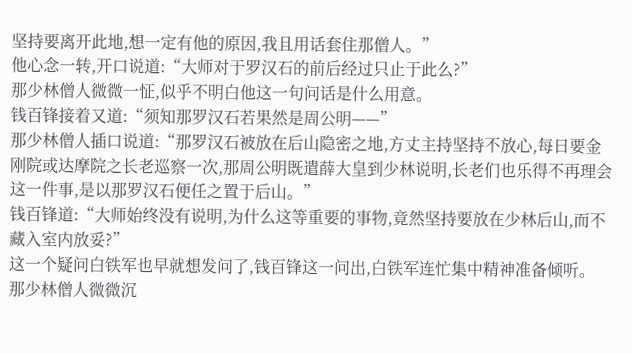坚持要离开此地,想一定有他的原因,我且用话套住那僧人。”
他心念一转,开口说道:“大师对于罗汉石的前后经过只止于此么?”
那少林僧人微微一怔,似乎不明白他这一句问话是什么用意。
钱百锋接着又道:“须知那罗汉石若果然是周公明——”
那少林僧人插口说道:“那罗汉石被放在后山隐密之地,方丈主持坚持不放心,每日要金刚院或达摩院之长老巡察一次,那周公明既遣薛大皇到少林说明,长老们也乐得不再理会这一件事,是以那罗汉石便任之置于后山。”
钱百锋道:“大师始终没有说明,为什么这等重要的事物,竟然坚持要放在少林后山,而不藏入室内放妥?”
这一个疑问白铁军也早就想发问了,钱百锋这一问出,白铁军连忙集中精神准备倾听。
那少林僧人微微沉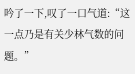吟了一下,叹了一口气道:“这一点乃是有关少林气数的问题。”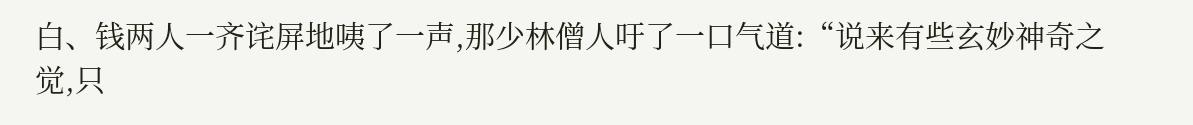白、钱两人一齐诧屏地咦了一声,那少林僧人吁了一口气道:“说来有些玄妙神奇之觉,只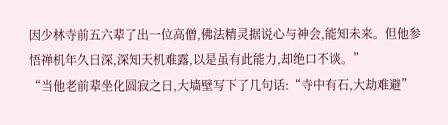因少林寺前五六辈了出一位高僧,佛法精灵据说心与神会,能知未来。但他参悟禅机年久日深,深知天机难露,以是虽有此能力,却绝口不谈。”
“当他老前辈坐化圆寂之日,大墙壁写下了几句话:“寺中有石,大劫难避”